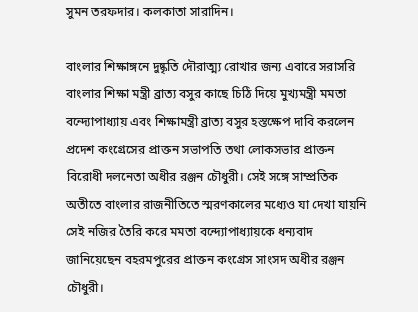সুমন তরফদার। কলকাতা সারাদিন।

বাংলার শিক্ষাঙ্গনে দুষ্কৃতি দৌরাত্ম্য রোখার জন্য এবারে সরাসরি বাংলার শিক্ষা মন্ত্রী ব্রাত্য বসুর কাছে চিঠি দিয়ে মুখ্যমন্ত্রী মমতা বন্দ্যোপাধ্যায় এবং শিক্ষামন্ত্রী ব্রাত্য বসুর হস্তক্ষেপ দাবি করলেন প্রদেশ কংগ্রেসের প্রাক্তন সভাপতি তথা লোকসভার প্রাক্তন বিরোধী দলনেতা অধীর রঞ্জন চৌধুরী। সেই সঙ্গে সাম্প্রতিক অতীতে বাংলার রাজনীতিতে স্মরণকালের মধ্যেও যা দেখা যায়নি সেই নজির তৈরি করে মমতা বন্দ্যোপাধ্যায়কে ধন্যবাদ জানিয়েছেন বহরমপুরের প্রাক্তন কংগ্রেস সাংসদ অধীর রঞ্জন চৌধুরী।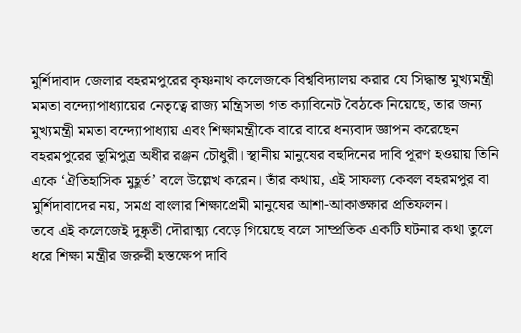মুর্শিদাবাদ জেলার বহরমপুরের কৃষ্ণনাথ কলেজকে বিশ্ববিদ্যালয় করার যে সিদ্ধান্ত মুখ্যমন্ত্রী মমতা বন্দ্যোপাধ্যায়ের নেতৃত্বে রাজ্য মন্ত্রিসভা গত ক্যাবিনেট বৈঠকে নিয়েছে, তার জন্য মুখ্যমন্ত্রী মমতা বন্দ্যোপাধ্যায় এবং শিক্ষামন্ত্রীকে বারে বারে ধন্যবাদ জ্ঞাপন করেছেন বহরমপুরের ভূমিপুত্র অধীর রঞ্জন চৌধুরী। স্থানীয় মানুষের বহুদিনের দাবি পূরণ হওয়ায় তিনি একে ‘ঐতিহাসিক মুহূর্ত’ বলে উল্লেখ করেন। তাঁর কথায়, এই সাফল্য কেবল বহরমপুর বা মুর্শিদাবাদের নয়, সমগ্র বাংলার শিক্ষাপ্রেমী মানুষের আশা-আকাঙ্ক্ষার প্রতিফলন।
তবে এই কলেজেই দুষ্কৃতী দৌরাত্ম্য বেড়ে গিয়েছে বলে সাম্প্রতিক একটি ঘটনার কথা তুলে ধরে শিক্ষা মন্ত্রীর জরুরী হস্তক্ষেপ দাবি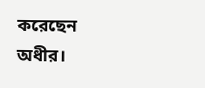করেছেন অধীর।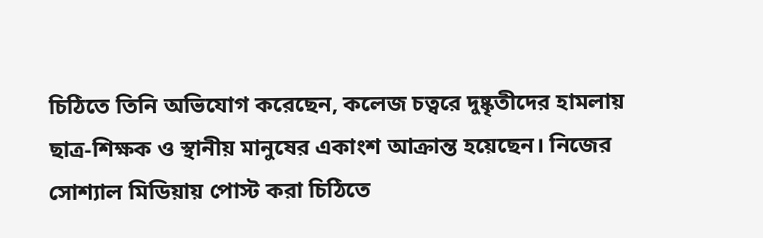চিঠিতে তিনি অভিযোগ করেছেন, কলেজ চত্বরে দুষ্কৃতীদের হামলায় ছাত্র-শিক্ষক ও স্থানীয় মানুষের একাংশ আক্রান্ত হয়েছেন। নিজের সোশ্যাল মিডিয়ায় পোস্ট করা চিঠিতে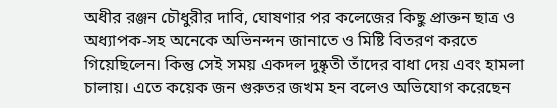অধীর রঞ্জন চৌধুরীর দাবি, ঘোষণার পর কলেজের কিছু প্রাক্তন ছাত্র ও অধ্যাপক-সহ অনেকে অভিনন্দন জানাতে ও মিষ্টি বিতরণ করতে গিয়েছিলেন। কিন্তু সেই সময় একদল দুষ্কৃতী তাঁদের বাধা দেয় এবং হামলা চালায়। এতে কয়েক জন গুরুতর জখম হন বলেও অভিযোগ করেছেন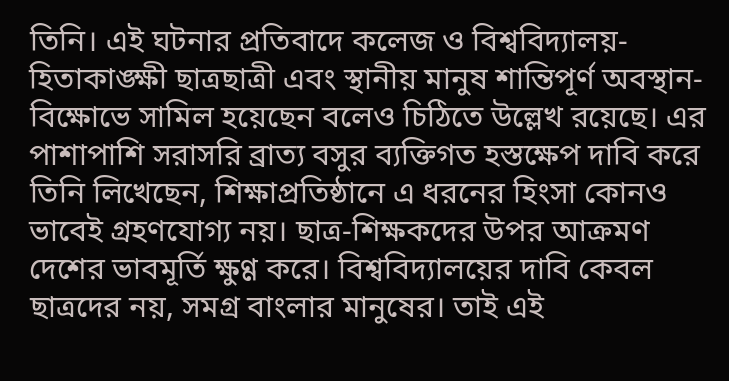তিনি। এই ঘটনার প্রতিবাদে কলেজ ও বিশ্ববিদ্যালয়-হিতাকাঙ্ক্ষী ছাত্রছাত্রী এবং স্থানীয় মানুষ শান্তিপূর্ণ অবস্থান-বিক্ষোভে সামিল হয়েছেন বলেও চিঠিতে উল্লেখ রয়েছে। এর পাশাপাশি সরাসরি ব্রাত্য বসুর ব্যক্তিগত হস্তক্ষেপ দাবি করে তিনি লিখেছেন, শিক্ষাপ্রতিষ্ঠানে এ ধরনের হিংসা কোনও ভাবেই গ্রহণযোগ্য নয়। ছাত্র-শিক্ষকদের উপর আক্রমণ দেশের ভাবমূর্তি ক্ষুণ্ণ করে। বিশ্ববিদ্যালয়ের দাবি কেবল ছাত্রদের নয়, সমগ্র বাংলার মানুষের। তাই এই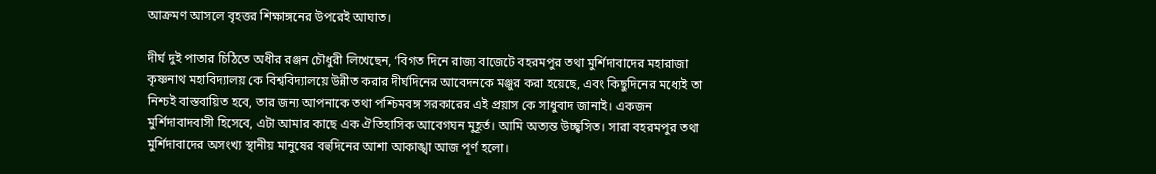আক্রমণ আসলে বৃহত্তর শিক্ষাঙ্গনের উপরেই আঘাত।

দীর্ঘ দুই পাতার চিঠিতে অধীর রঞ্জন চৌধুরী লিখেছেন, ‘বিগত দিনে রাজ্য বাজেটে বহরমপুর তথা মুর্শিদাবাদের মহারাজা কৃষ্ণনাথ মহাবিদ্যালয় কে বিশ্ববিদ্যালয়ে উন্নীত করার দীর্ঘদিনের আবেদনকে মঞ্জুর করা হয়েছে, এবং কিছুদিনের মধ্যেই তা নিশ্চই বাস্তবায়িত হবে, তার জন্য আপনাকে তথা পশ্চিমবঙ্গ সরকারের এই প্রয়াস কে সাধুবাদ জানাই। একজন মুর্শিদাবাদবাসী হিসেবে, এটা আমার কাছে এক ঐতিহাসিক আবেগঘন মুহূর্ত। আমি অত্যন্ত উচ্ছ্বসিত। সারা বহরমপুর তথা মুর্শিদাবাদের অসংখ্য স্থানীয় মানুষের বহুদিনের আশা আকাঙ্খা আজ পূর্ণ হলো।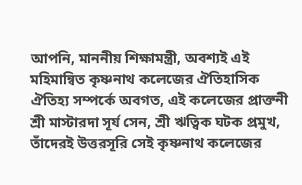আপনি, মাননীয় শিক্ষামন্ত্রী, অবশ্যই এই মহিমান্বিত কৃষ্ণনাথ কলেজের ঐতিহাসিক ঐতিহ্য সম্পর্কে অবগত, এই কলেজের প্রাক্তনী শ্রী মাস্টারদা সূর্য সেন, শ্রী ঋত্বিক ঘটক প্রমুখ, তাঁদেরই উত্তরসূরি সেই কৃষ্ণনাথ কলেজের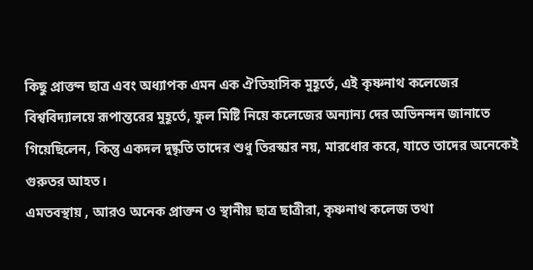কিছু প্রাক্তন ছাত্র এবং অধ্যাপক এমন এক ঐতিহাসিক মুহূর্তে, এই কৃষ্ণনাথ কলেজের বিশ্ববিদ্যালয়ে রূপান্তরের মুহূর্তে, ফুল মিষ্টি নিয়ে কলেজের অন্যান্য দের অভিনন্দন জানাতে গিয়েছিলেন, কিন্তু একদল দুষ্কৃতি তাদের শুধু তিরস্কার নয়, মারধোর করে, যাতে তাদের অনেকেই গুরুতর আহত।
এমতবস্থায় , আরও অনেক প্রাক্তন ও স্থানীয় ছাত্র ছাত্রীরা, কৃষ্ণনাথ কলেজ তথা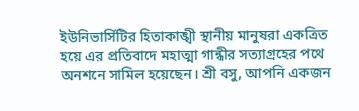ইউনিভার্সিটির হিতাকাঙ্খী স্থানীয় মানুষরা একত্রিত হয়ে এর প্রতিবাদে মহাত্মা গান্ধীর সত্যাগ্রহের পথে অনশনে সামিল হয়েছেন। শ্রী বসু, আপনি একজন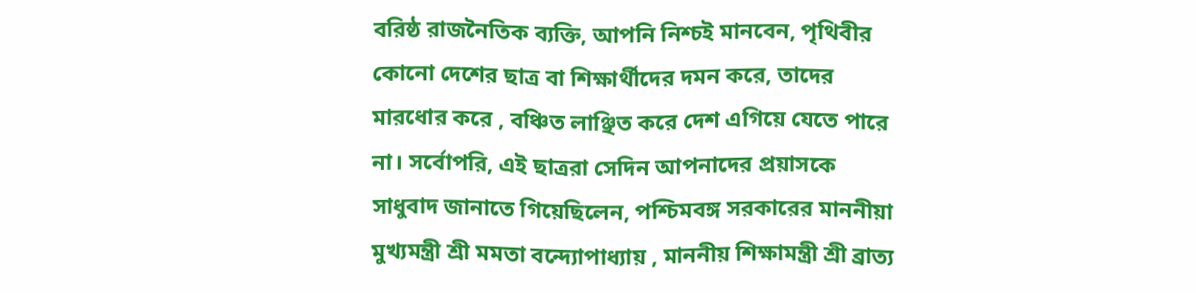বরিষ্ঠ রাজনৈতিক ব্যক্তি, আপনি নিশ্চই মানবেন, পৃথিবীর কোনো দেশের ছাত্র বা শিক্ষার্থীদের দমন করে, তাদের মারধোর করে , বঞ্চিত লাঞ্ছিত করে দেশ এগিয়ে যেতে পারে না। সর্বোপরি, এই ছাত্ররা সেদিন আপনাদের প্রয়াসকে সাধুবাদ জানাতে গিয়েছিলেন, পশ্চিমবঙ্গ সরকারের মাননীয়া মুখ্যমন্ত্রী শ্রী মমতা বন্দ্যোপাধ্যায় , মাননীয় শিক্ষামন্ত্রী শ্রী ব্রাত্য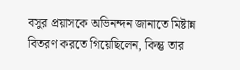বসুর প্রয়াসকে অভিনন্দন জানাতে মিষ্টান্ন বিতরণ করতে গিয়েছিলেন, কিন্তু তার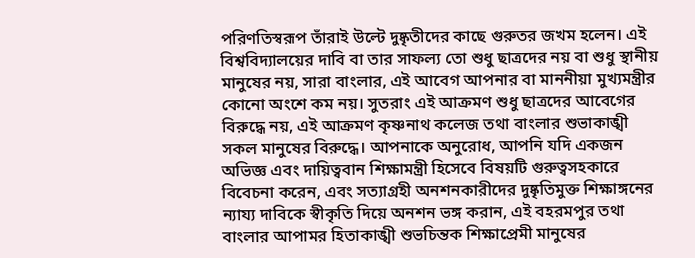পরিণতিস্বরূপ তাঁরাই উল্টে দুষ্কৃতীদের কাছে গুরুতর জখম হলেন। এই বিশ্ববিদ্যালয়ের দাবি বা তার সাফল্য তো শুধু ছাত্রদের নয় বা শুধু স্থানীয় মানুষের নয়, সারা বাংলার, এই আবেগ আপনার বা মাননীয়া মুখ্যমন্ত্রীর কোনো অংশে কম নয়। সুতরাং এই আক্রমণ শুধু ছাত্রদের আবেগের বিরুদ্ধে নয়, এই আক্রমণ কৃষ্ণনাথ কলেজ তথা বাংলার শুভাকাঙ্খী সকল মানুষের বিরুদ্ধে। আপনাকে অনুরোধ, আপনি যদি একজন অভিজ্ঞ এবং দায়িত্ববান শিক্ষামন্ত্রী হিসেবে বিষয়টি গুরুত্বসহকারে বিবেচনা করেন, এবং সত্যাগ্রহী অনশনকারীদের দুষ্কৃতিমুক্ত শিক্ষাঙ্গনের ন্যায্য দাবিকে স্বীকৃতি দিয়ে অনশন ভঙ্গ করান, এই বহরমপুর তথা বাংলার আপামর হিতাকাঙ্খী শুভচিন্তক শিক্ষাপ্রেমী মানুষের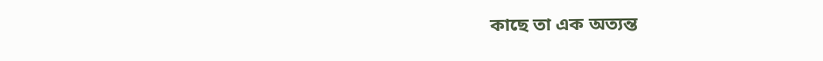কাছে তা এক অত্যন্ত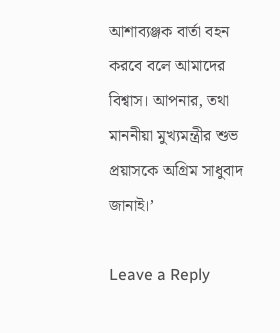আশাব্যঞ্জক বার্তা বহন করবে বলে আমাদের বিশ্বাস। আপনার, তথা মাননীয়া মুখ্যমন্ত্রীর শুভ প্রয়াসকে অগ্রিম সাধুবাদ জানাই।’

Leave a Reply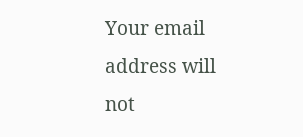Your email address will not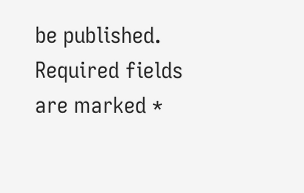be published. Required fields are marked *